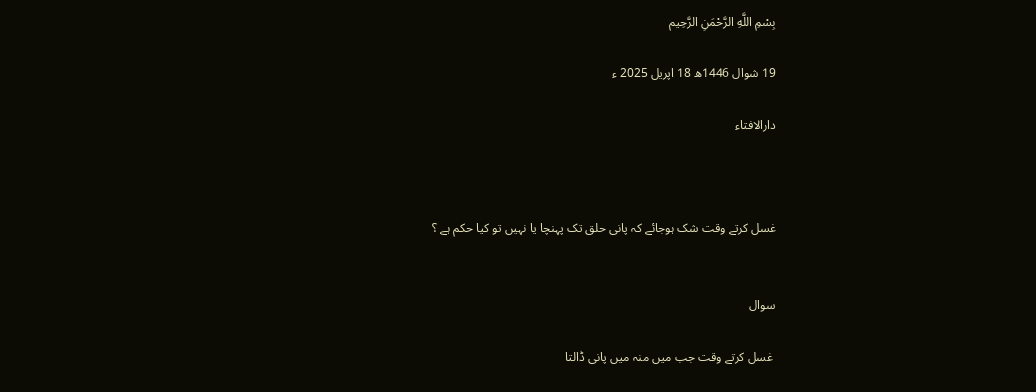بِسْمِ اللَّهِ الرَّحْمَنِ الرَّحِيم

19 شوال 1446ھ 18 اپریل 2025 ء

دارالافتاء



غسل کرتے وقت شک ہوجائے کہ پانی حلق تک پہنچا یا نہیں تو کیا حکم ہے ؟


سوال

 غسل کرتے وقت جب میں منہ میں پانی ڈالتا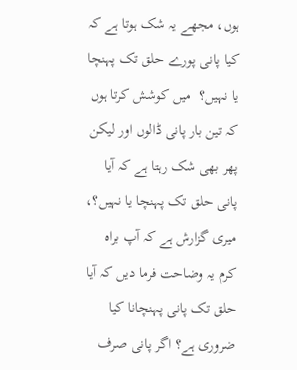ہوں، مجھے یہ شک ہوتا ہے کہ کیا پانی پورے حلق تک پہنچا یا نہیں؟  میں کوشش کرتا ہوں کہ تین بار پانی ڈالوں اور لیکن پھر بھی شک رہتا ہے کہ آیا پانی حلق تک پہنچا یا نہیں؟، میری گزارش ہے کہ آپ براہ کرم یہ وضاحت فرما دیں کہ آیا حلق تک پانی پہنچانا کیا ضروری ہے؟ اگر پانی صرف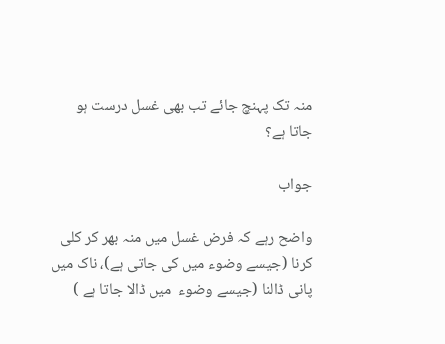منہ تک پہنچ جائے تب بھی غسل درست ہو جاتا ہے؟

جواب

واضح رہے کہ فرض غسل میں منہ بھر کر کلی کرنا (جیسے وضوء میں کی جاتی ہے)، ناک میں پانی ڈالنا (جیسے وضوء  میں ڈالا جاتا ہے )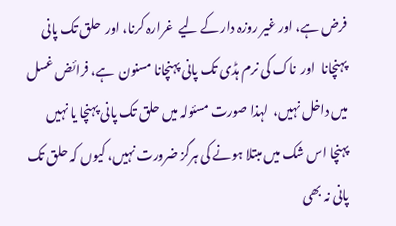فرض ہے، اور غیر روزہ دار کے لیے  غرارہ کرنا، اور  حلق تک پانی پہنچانا  اور  ناک کی نرم ہڈی تک پانی پہنچانا مسنون  ہے، فرائض غسل میں داخل نہیں،  لہذا صورت مسئولہ میں حلق تک پانی پہنچا یا نہیں پہنچا اس شک میں مبتلا ہونے کی ہرگز ضرورت نہیں، کیوں کہ حلق تک پانی نہ بھی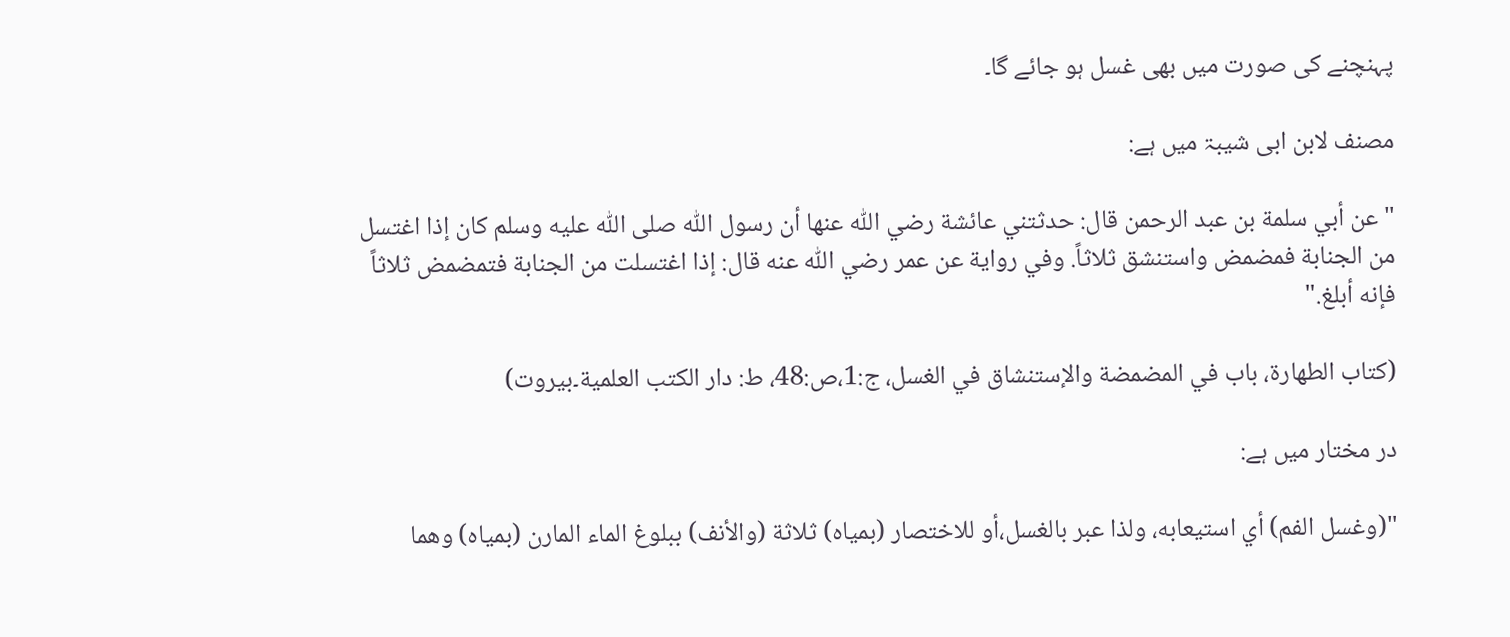پہنچنے کی صورت میں بھی غسل ہو جائے گا۔

مصنف لابن ابی شیبۃ میں ہے:

"عن أبي سلمة بن عبد الرحمن قال: حدثتني عائشة رضي اللّٰه عنها أن رسول اللّٰه صلی اللّٰه علیه وسلم کان إذا اغتسل من الجنابة فمضمض واستنشق ثلاثاً. وفي روایة عن عمر رضي اللّٰه عنه قال: إذا اغتسلت من الجنابة فتمضمض ثلاثاً فإنه أبلغ."

(کتاب الطهارة، باب في المضمضة والإستنشاق في الغسل، ج:1،ص:48، ط: دار الکتب العلمیة۔بیروت)

در مختار میں ہے:

"(وغسل الفم) أي استيعابه، ولذا عبر بالغسل،أو للاختصار (بمياه) ثلاثة (والأنف) ببلوغ الماء المارن (بمياه) وهما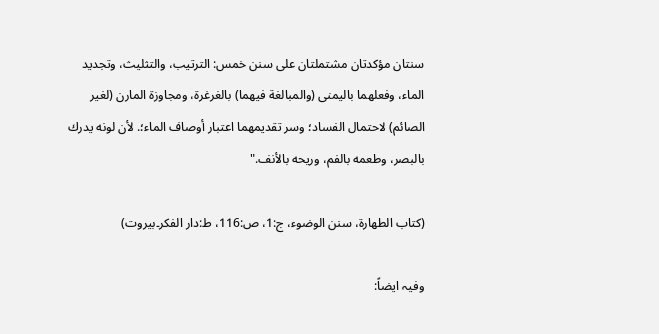سنتان مؤكدتان مشتملتان على سنن خمس: الترتيب، والتثليث، وتجديد الماء، وفعلهما باليمنى (والمبالغة فيهما) بالغرغرة، ومجاوزة المارن (لغير الصائم) لاحتمال الفساد؛ وسر تقديمهما اعتبار أوصاف الماء؛. لأن لونه يدرك بالبصر، وطعمه بالفم، وريحه بالأنف."

(کتاب الطھارۃ، سنن الوضوء، ج:1، ص:116، ط:دار الفکر۔بیروت)

وفیہ ایضاً: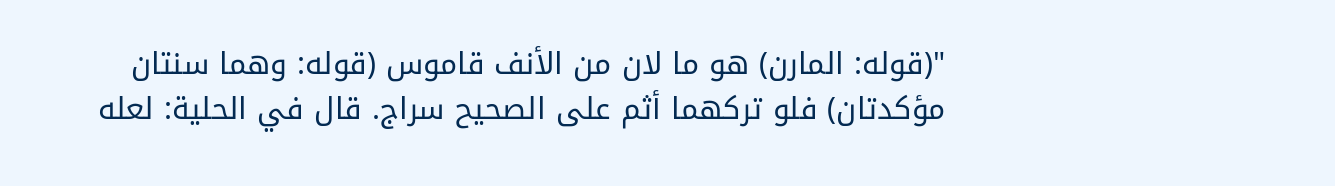"(قوله: المارن) هو ما لان من الأنف قاموس (قوله: وهما سنتان مؤكدتان) فلو تركهما أثم على الصحيح سراج. قال في الحلية: لعله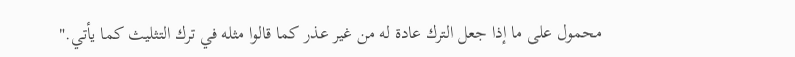محمول على ما إذا جعل الترك عادة له من غير عذر كما قالوا مثله في ترك التثليث كما يأتي."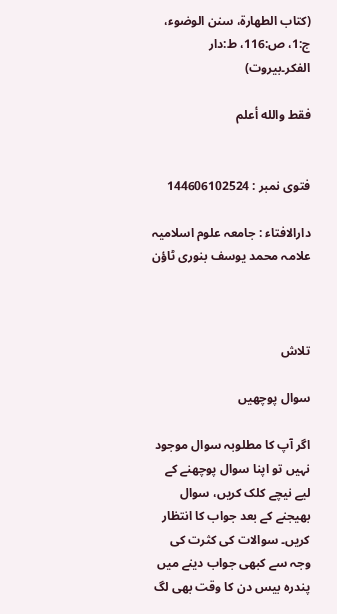(کتاب الطھارۃ، سنن الوضوء، ج:1، ص:116، ط:دار الفکر۔بیروت)

فقط والله أعلم


فتوی نمبر : 144606102524

دارالافتاء : جامعہ علوم اسلامیہ علامہ محمد یوسف بنوری ٹاؤن



تلاش

سوال پوچھیں

اگر آپ کا مطلوبہ سوال موجود نہیں تو اپنا سوال پوچھنے کے لیے نیچے کلک کریں، سوال بھیجنے کے بعد جواب کا انتظار کریں۔ سوالات کی کثرت کی وجہ سے کبھی جواب دینے میں پندرہ بیس دن کا وقت بھی لگ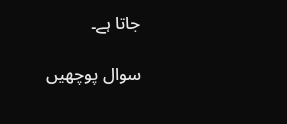جاتا ہے۔

سوال پوچھیں